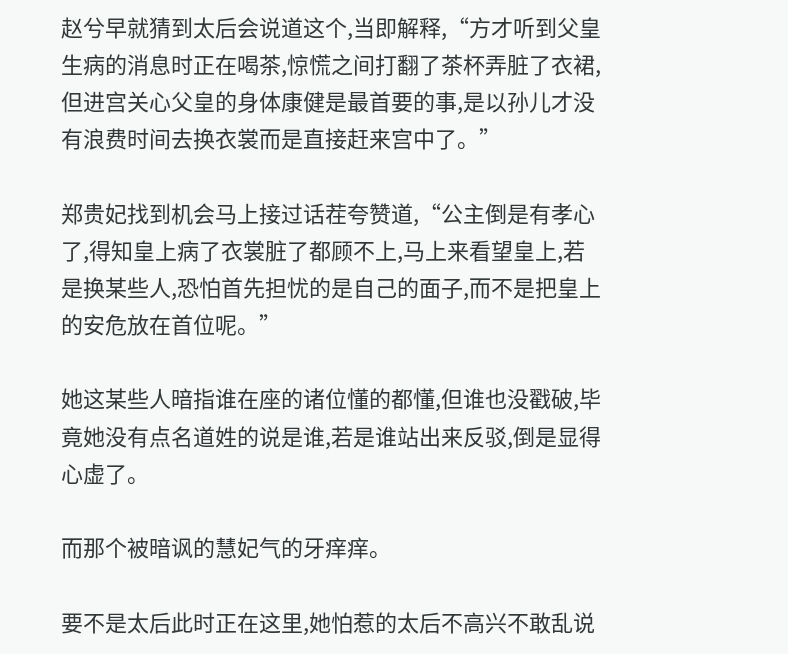赵兮早就猜到太后会说道这个,当即解释,“方才听到父皇生病的消息时正在喝茶,惊慌之间打翻了茶杯弄脏了衣裙,但进宫关心父皇的身体康健是最首要的事,是以孙儿才没有浪费时间去换衣裳而是直接赶来宫中了。”

郑贵妃找到机会马上接过话茬夸赞道,“公主倒是有孝心了,得知皇上病了衣裳脏了都顾不上,马上来看望皇上,若是换某些人,恐怕首先担忧的是自己的面子,而不是把皇上的安危放在首位呢。”

她这某些人暗指谁在座的诸位懂的都懂,但谁也没戳破,毕竟她没有点名道姓的说是谁,若是谁站出来反驳,倒是显得心虚了。

而那个被暗讽的慧妃气的牙痒痒。

要不是太后此时正在这里,她怕惹的太后不高兴不敢乱说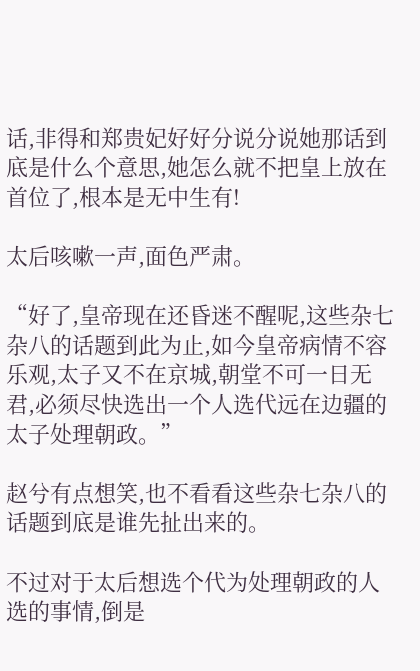话,非得和郑贵妃好好分说分说她那话到底是什么个意思,她怎么就不把皇上放在首位了,根本是无中生有!

太后咳嗽一声,面色严肃。

“好了,皇帝现在还昏迷不醒呢,这些杂七杂八的话题到此为止,如今皇帝病情不容乐观,太子又不在京城,朝堂不可一日无君,必须尽快选出一个人选代远在边疆的太子处理朝政。”

赵兮有点想笑,也不看看这些杂七杂八的话题到底是谁先扯出来的。

不过对于太后想选个代为处理朝政的人选的事情,倒是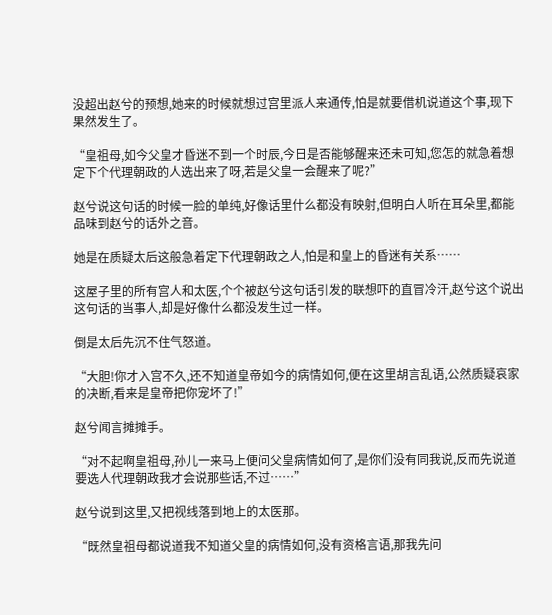没超出赵兮的预想,她来的时候就想过宫里派人来通传,怕是就要借机说道这个事,现下果然发生了。

“皇祖母,如今父皇才昏迷不到一个时辰,今日是否能够醒来还未可知,您怎的就急着想定下个代理朝政的人选出来了呀,若是父皇一会醒来了呢?”

赵兮说这句话的时候一脸的单纯,好像话里什么都没有映射,但明白人听在耳朵里,都能品味到赵兮的话外之音。

她是在质疑太后这般急着定下代理朝政之人,怕是和皇上的昏迷有关系……

这屋子里的所有宫人和太医,个个被赵兮这句话引发的联想吓的直冒冷汗,赵兮这个说出这句话的当事人,却是好像什么都没发生过一样。

倒是太后先沉不住气怒道。

“大胆!你才入宫不久,还不知道皇帝如今的病情如何,便在这里胡言乱语,公然质疑哀家的决断,看来是皇帝把你宠坏了!”

赵兮闻言摊摊手。

“对不起啊皇祖母,孙儿一来马上便问父皇病情如何了,是你们没有同我说,反而先说道要选人代理朝政我才会说那些话,不过……”

赵兮说到这里,又把视线落到地上的太医那。

“既然皇祖母都说道我不知道父皇的病情如何,没有资格言语,那我先问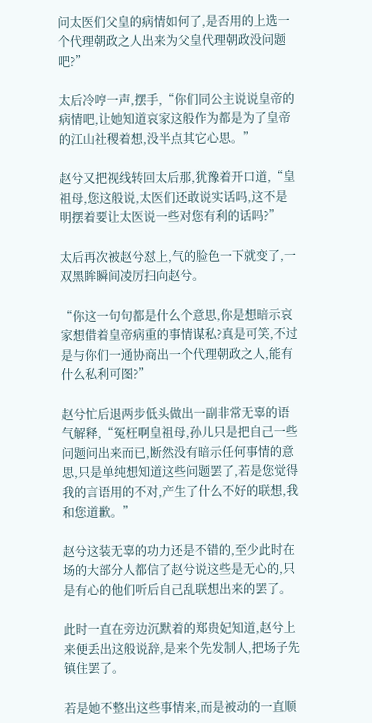问太医们父皇的病情如何了,是否用的上选一个代理朝政之人出来为父皇代理朝政没问题吧?”

太后冷哼一声,摆手,“你们同公主说说皇帝的病情吧,让她知道哀家这般作为都是为了皇帝的江山社稷着想,没半点其它心思。”

赵兮又把视线转回太后那,犹豫着开口道,“皇祖母,您这般说,太医们还敢说实话吗,这不是明摆着要让太医说一些对您有利的话吗?”

太后再次被赵兮怼上,气的脸色一下就变了,一双黑眸瞬间凌厉扫向赵兮。

“你这一句句都是什么个意思,你是想暗示哀家想借着皇帝病重的事情谋私?真是可笑,不过是与你们一通协商出一个代理朝政之人,能有什么私利可图?”

赵兮忙后退两步低头做出一副非常无辜的语气解释,“冤枉啊皇祖母,孙儿只是把自己一些问题问出来而已,断然没有暗示任何事情的意思,只是单纯想知道这些问题罢了,若是您觉得我的言语用的不对,产生了什么不好的联想,我和您道歉。”

赵兮这装无辜的功力还是不错的,至少此时在场的大部分人都信了赵兮说这些是无心的,只是有心的他们听后自己乱联想出来的罢了。

此时一直在旁边沉默着的郑贵妃知道,赵兮上来便丢出这般说辞,是来个先发制人,把场子先镇住罢了。

若是她不整出这些事情来,而是被动的一直顺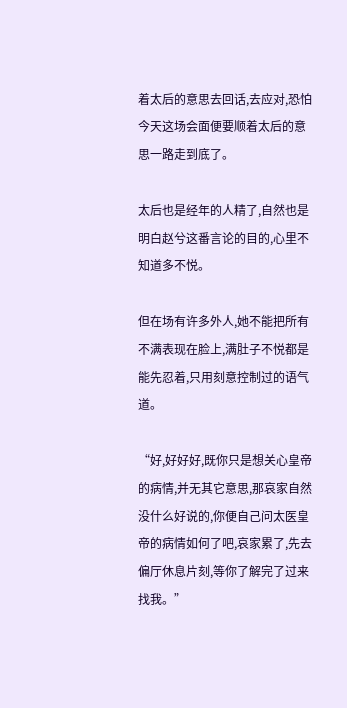着太后的意思去回话,去应对,恐怕今天这场会面便要顺着太后的意思一路走到底了。

太后也是经年的人精了,自然也是明白赵兮这番言论的目的,心里不知道多不悦。

但在场有许多外人,她不能把所有不满表现在脸上,满肚子不悦都是能先忍着,只用刻意控制过的语气道。

“好,好好好,既你只是想关心皇帝的病情,并无其它意思,那哀家自然没什么好说的,你便自己问太医皇帝的病情如何了吧,哀家累了,先去偏厅休息片刻,等你了解完了过来找我。”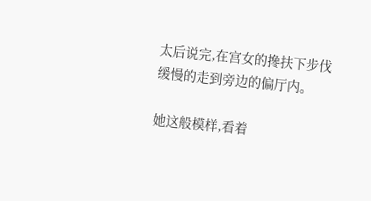太后说完,在宫女的搀扶下步伐缓慢的走到旁边的偏厅内。

她这般模样,看着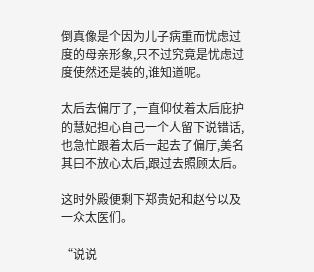倒真像是个因为儿子病重而忧虑过度的母亲形象,只不过究竟是忧虑过度使然还是装的,谁知道呢。

太后去偏厅了,一直仰仗着太后庇护的慧妃担心自己一个人留下说错话,也急忙跟着太后一起去了偏厅,美名其曰不放心太后,跟过去照顾太后。

这时外殿便剩下郑贵妃和赵兮以及一众太医们。

“说说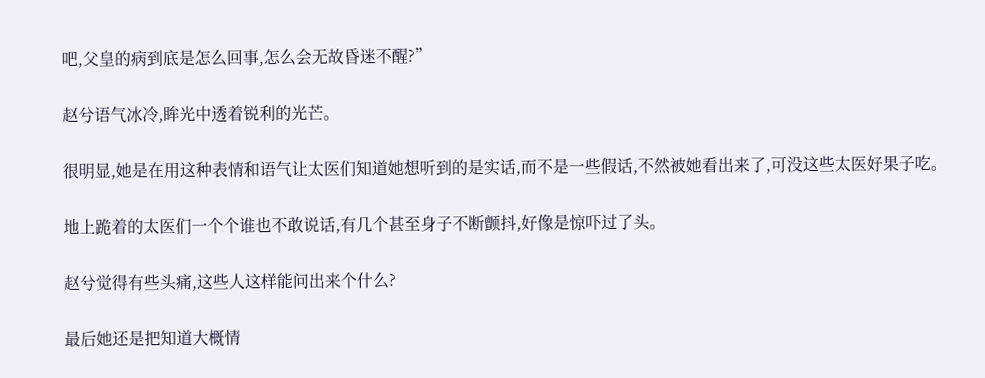吧,父皇的病到底是怎么回事,怎么会无故昏迷不醒?”

赵兮语气冰冷,眸光中透着锐利的光芒。

很明显,她是在用这种表情和语气让太医们知道她想听到的是实话,而不是一些假话,不然被她看出来了,可没这些太医好果子吃。

地上跪着的太医们一个个谁也不敢说话,有几个甚至身子不断颤抖,好像是惊吓过了头。

赵兮觉得有些头痛,这些人这样能问出来个什么?

最后她还是把知道大概情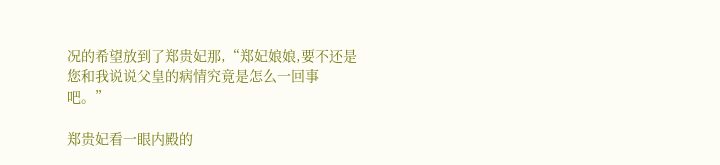况的希望放到了郑贵妃那,“郑妃娘娘,要不还是您和我说说父皇的病情究竟是怎么一回事吧。”

郑贵妃看一眼内殿的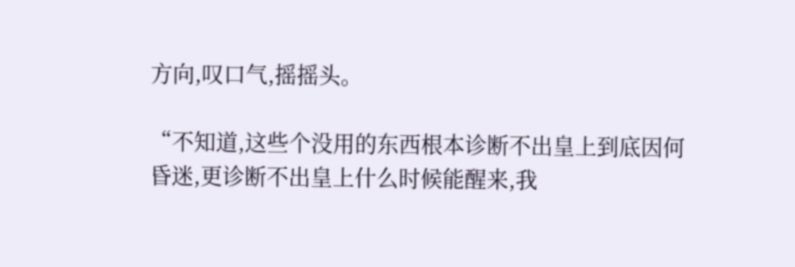方向,叹口气,摇摇头。

“不知道,这些个没用的东西根本诊断不出皇上到底因何昏迷,更诊断不出皇上什么时候能醒来,我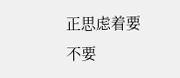正思虑着要不要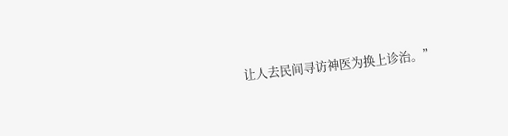让人去民间寻访神医为换上诊治。”